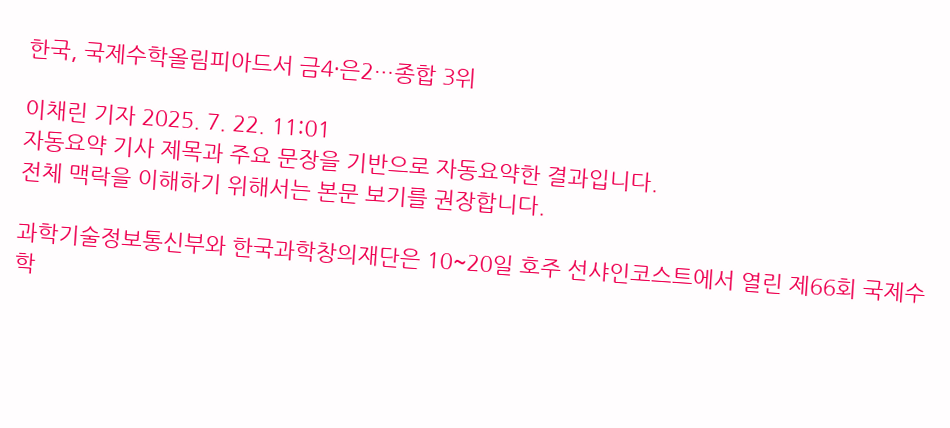한국, 국제수학올림피아드서 금4·은2…종합 3위

이채린 기자 2025. 7. 22. 11:01
자동요약 기사 제목과 주요 문장을 기반으로 자동요약한 결과입니다.
전체 맥락을 이해하기 위해서는 본문 보기를 권장합니다.

과학기술정보통신부와 한국과학창의재단은 10~20일 호주 선샤인코스트에서 열린 제66회 국제수학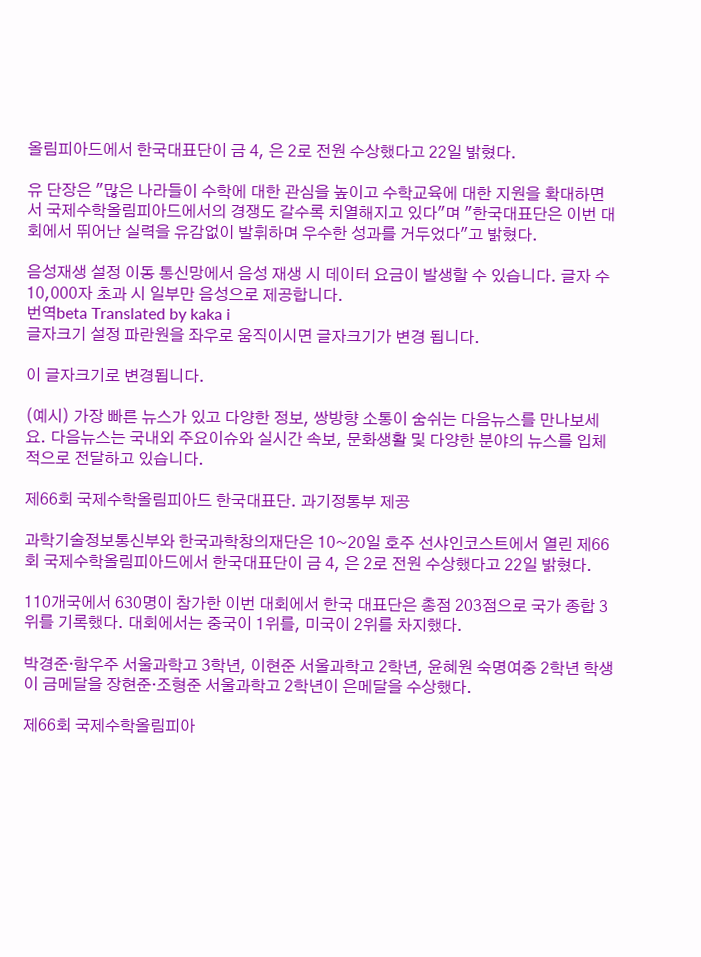올림피아드에서 한국대표단이 금 4, 은 2로 전원 수상했다고 22일 밝혔다.

유 단장은 "많은 나라들이 수학에 대한 관심을 높이고 수학교육에 대한 지원을 확대하면서 국제수학올림피아드에서의 경쟁도 갈수록 치열해지고 있다"며 "한국대표단은 이번 대회에서 뛰어난 실력을 유감없이 발휘하며 우수한 성과를 거두었다"고 밝혔다.

음성재생 설정 이동 통신망에서 음성 재생 시 데이터 요금이 발생할 수 있습니다. 글자 수 10,000자 초과 시 일부만 음성으로 제공합니다.
번역beta Translated by kaka i
글자크기 설정 파란원을 좌우로 움직이시면 글자크기가 변경 됩니다.

이 글자크기로 변경됩니다.

(예시) 가장 빠른 뉴스가 있고 다양한 정보, 쌍방향 소통이 숨쉬는 다음뉴스를 만나보세요. 다음뉴스는 국내외 주요이슈와 실시간 속보, 문화생활 및 다양한 분야의 뉴스를 입체적으로 전달하고 있습니다.

제66회 국제수학올림피아드 한국대표단. 과기정통부 제공

과학기술정보통신부와 한국과학창의재단은 10~20일 호주 선샤인코스트에서 열린 제66회 국제수학올림피아드에서 한국대표단이 금 4, 은 2로 전원 수상했다고 22일 밝혔다.

110개국에서 630명이 참가한 이번 대회에서 한국 대표단은 총점 203점으로 국가 종합 3위를 기록했다. 대회에서는 중국이 1위를, 미국이 2위를 차지했다.

박경준·함우주 서울과학고 3학년, 이현준 서울과학고 2학년, 윤혜원 숙명여중 2학년 학생이 금메달을 장현준·조형준 서울과학고 2학년이 은메달을 수상했다.

제66회 국제수학올림피아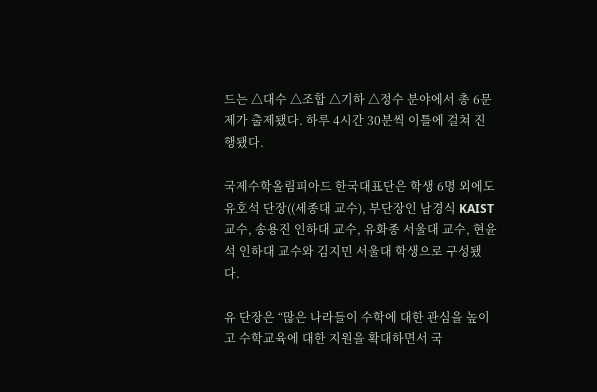드는 △대수 △조합 △기하 △정수 분야에서 총 6문제가 출제됐다. 하루 4시간 30분씩 이틀에 걸쳐 진행됐다.

국제수학올림피아드 한국대표단은 학생 6명 외에도 유호석 단장((세종대 교수), 부단장인 남경식 KAIST 교수, 송용진 인하대 교수, 유화종 서울대 교수, 현윤석 인하대 교수와 김지민 서울대 학생으로 구성됐다.

유 단장은 “많은 나라들이 수학에 대한 관심을 높이고 수학교육에 대한 지원을 확대하면서 국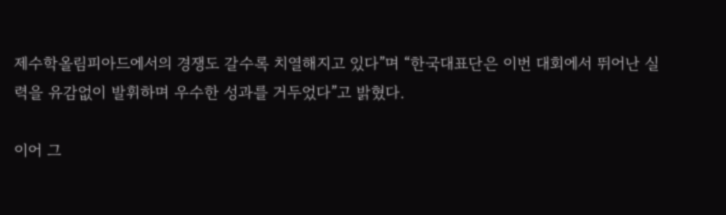제수학올림피아드에서의 경쟁도 갈수록 치열해지고 있다”며 “한국대표단은 이번 대회에서 뛰어난 실력을 유감없이 발휘하며 우수한 성과를 거두었다”고 밝혔다.

이어 그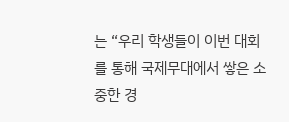는 “우리 학생들이 이번 대회를 통해 국제무대에서 쌓은 소중한 경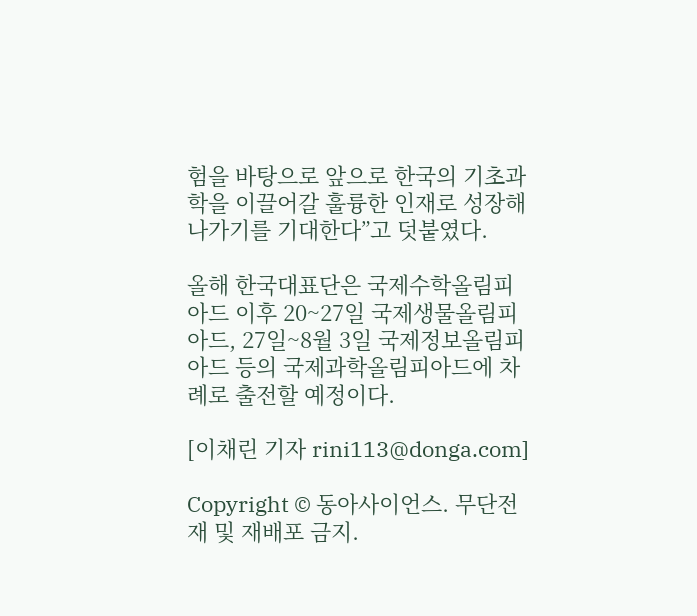험을 바탕으로 앞으로 한국의 기초과학을 이끌어갈 훌륭한 인재로 성장해 나가기를 기대한다”고 덧붙였다.

올해 한국대표단은 국제수학올림피아드 이후 20~27일 국제생물올림피아드, 27일~8월 3일 국제정보올림피아드 등의 국제과학올림피아드에 차례로 출전할 예정이다.

[이채린 기자 rini113@donga.com]

Copyright © 동아사이언스. 무단전재 및 재배포 금지.